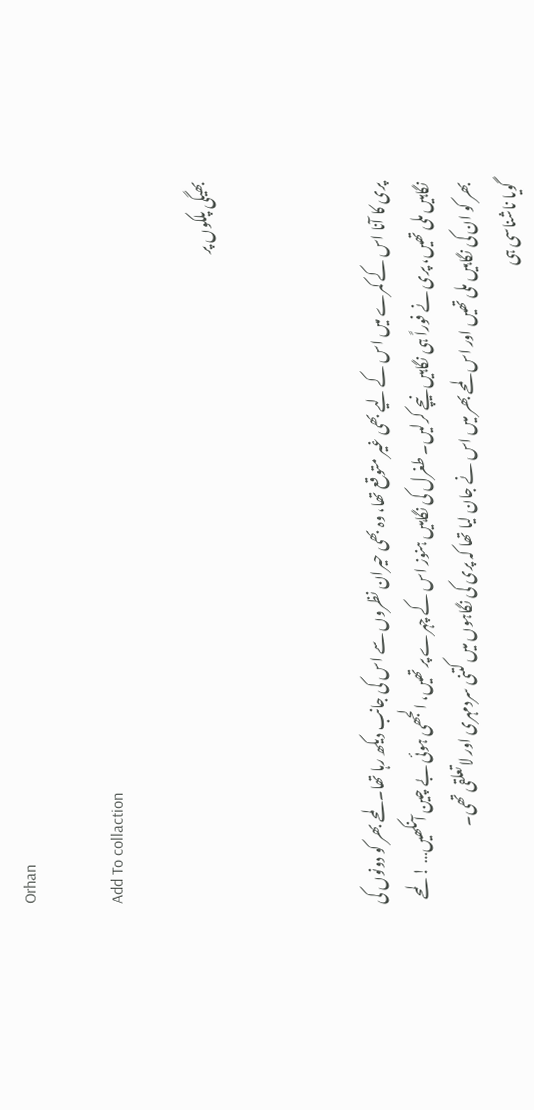Orhan

Add To collaction

بھیگی پلکوں پر



پری کا آنا اس کے کمرے میں اس کے لیے بھی غیر متوقع تھا، وہ بھی حیران نظروں سے اس کی جانب دیکھ رہا تھا۔ لمحے بھر کو دونوں کی نگاہیں ملی تھیں، پری نے فوراً ہی نگاہیں نیچے کرلیں۔ طغرل کی نگاہیں ہنوز اس کے چہرے پر تھیں، الجھی ہوئی بے چین آنکھیں… ! لمحے بھر کو ان کی نگاہیں ملی تھیں اور اس لمحے بھر میں اس نے جان لیا تھا کہ پری کی نگاہوں میں کتنی سردمہری اور لاتعلقی تھی۔
گویا ناشناسی ہی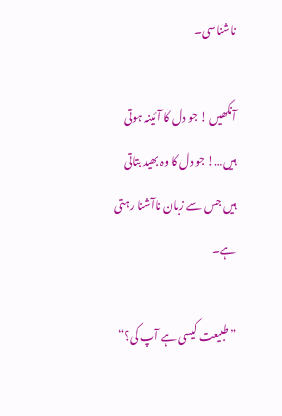ناشناسی۔

آنکھیں ! جو دل کا آئینہ ہوتی ہیں…! جو دل کا وہ بھید بتاتی ہیں جس سے زبان ناآشنا رہتی ہے۔

”طبیعت کیسی ہے آپ کی؟“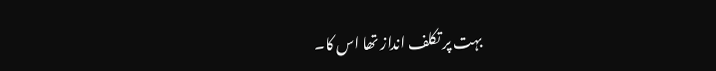بہت پر تکلف انداز تھا اس کا۔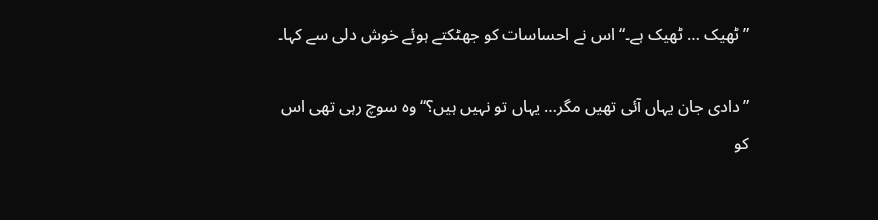”ٹھیک … ٹھیک ہے۔“ اس نے احساسات کو جھٹکتے ہوئے خوش دلی سے کہا۔

”دادی جان یہاں آئی تھیں مگر… یہاں تو نہیں ہیں؟“ وہ سوچ رہی تھی اس کو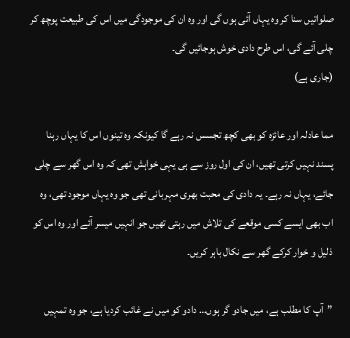صلواتیں سنا کر وہ یہاں آئی ہوں گی اور وہ ان کی موجودگی میں اس کی طبیعت پوچھ کر چلی آئے گی، اس طرح دادی خوش ہوجائیں گی۔
(جاری ہے)

مما عادلہ اور عائزہ کو بھی کچھ تجسس نہ رہے گا کیونکہ وہ تینوں اس کا یہاں رہنا پسند نہیں کرتی تھیں، ان کی اول روز سے ہی یہی خواہش تھی کہ وہ اس گھر سے چلی جائے، یہاں نہ رہے۔ یہ دادی کی محبت بھری مہربانی تھی جو وہ یہاں موجود تھی، وہ اب بھی ایسے کسی موقعے کی تلاش میں رہتی تھیں جو انہیں میسر آئے اور وہ اس کو ذلیل و خوار کرکے گھر سے نکال باہر کریں۔

”آپ کا مطلب ہے، میں جادو گر ہوں… دادو کو میں نے غائب کردیا ہے، جو وہ تمہیں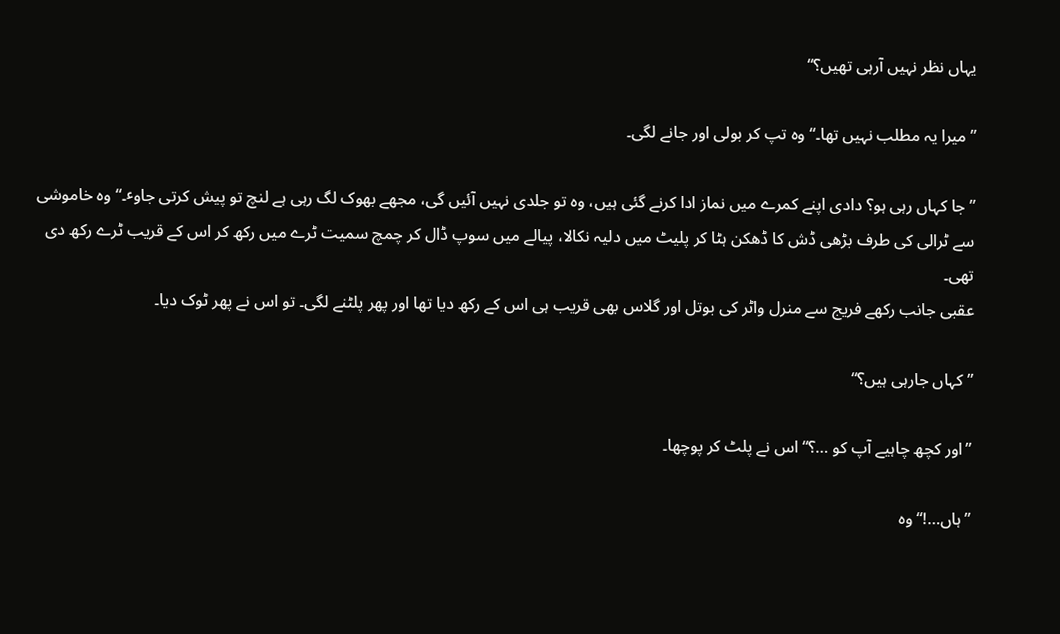یہاں نظر نہیں آرہی تھیں؟“

”میرا یہ مطلب نہیں تھا۔“ وہ تپ کر بولی اور جانے لگی۔

”جا کہاں رہی ہو؟ دادی اپنے کمرے میں نماز ادا کرنے گئی ہیں، وہ تو جلدی نہیں آئیں گی، مجھے بھوک لگ رہی ہے لنچ تو پیش کرتی جاوٴ۔“ وہ خاموشی سے ٹرالی کی طرف بڑھی ڈش کا ڈھکن ہٹا کر پلیٹ میں دلیہ نکالا، پیالے میں سوپ ڈال کر چمچ سمیت ٹرے میں رکھ کر اس کے قریب ٹرے رکھ دی تھی۔
عقبی جانب رکھے فریج سے منرل واٹر کی بوتل اور گلاس بھی قریب ہی اس کے رکھ دیا تھا اور پھر پلٹنے لگی۔ تو اس نے پھر ٹوک دیا۔

”کہاں جارہی ہیں؟“

”اور کچھ چاہیے آپ کو …؟“ اس نے پلٹ کر پوچھا۔

”ہاں…!“ وہ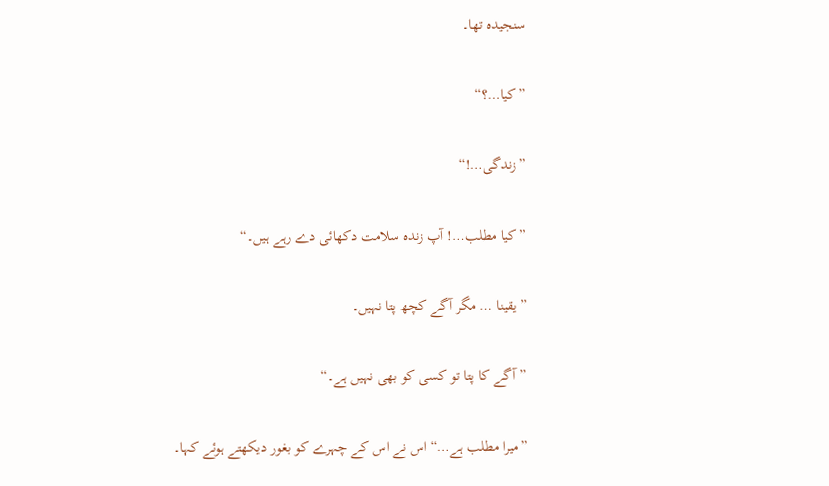سنجیدہ تھا۔

”کیا…؟“

”زندگی…!“

”کیا مطلب…! آپ زندہ سلامت دکھائی دے رہے ہیں۔“

”یقینا … مگر آگے کچھ پتا نہیں۔

”آگے کا پتا تو کسی کو بھی نہیں ہے۔“

”میرا مطلب ہے…“ اس نے اس کے چہرے کو بغور دیکھتے ہوئے کہا۔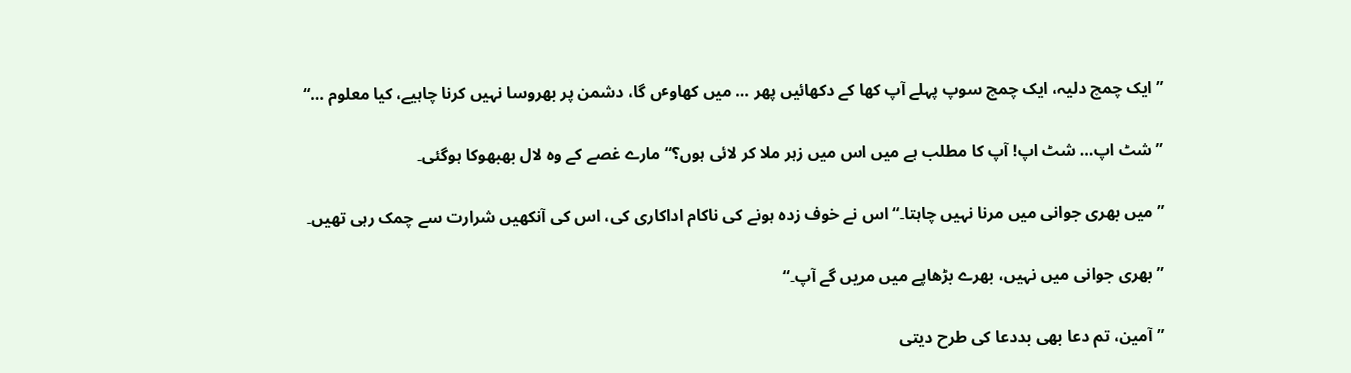”ایک چمچ دلیہ، ایک چمچ سوپ پہلے آپ کھا کے دکھائیں پھر … میں کھاوٴں گا، دشمن پر بھروسا نہیں کرنا چاہیے، کیا معلوم …“

”شٹ اپ… شٹ اپ! آپ کا مطلب ہے میں اس میں زہر ملا کر لائی ہوں؟“ مارے غصے کے وہ لال بھبھوکا ہوگئی۔

”میں بھری جوانی میں مرنا نہیں چاہتا۔“ اس نے خوف زدہ ہونے کی ناکام اداکاری کی، اس کی آنکھیں شرارت سے چمک رہی تھیں۔

”بھری جوانی میں نہیں، بھرے بڑھاپے میں مریں گے آپ۔“

”آمین، تم دعا بھی بددعا کی طرح دیتی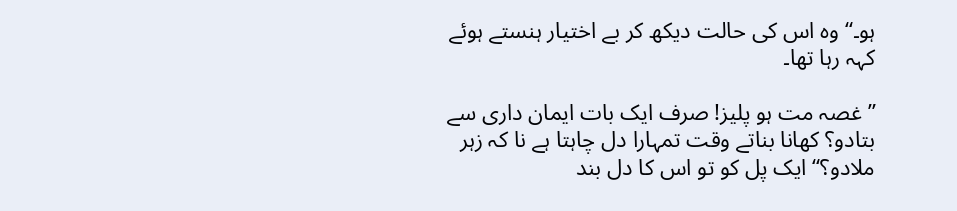ہو۔“ وہ اس کی حالت دیکھ کر بے اختیار ہنستے ہوئے کہہ رہا تھا۔

”غصہ مت ہو پلیز! صرف ایک بات ایمان داری سے بتادو؟ کھانا بناتے وقت تمہارا دل چاہتا ہے نا کہ زہر ملادو؟“ ایک پل کو تو اس کا دل بند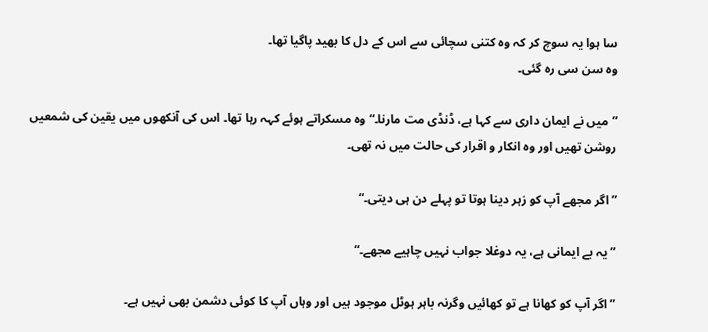سا ہوا یہ سوچ کر کہ وہ کتنی سچائی سے اس کے دل کا بھید پاگیا تھا۔
وہ سن سی رہ گئی۔

”میں نے ایمان داری سے کہا ہے، ڈنڈی مت مارنا۔“ وہ مسکراتے ہوئے کہہ رہا تھا۔ اس کی آنکھوں میں یقین کی شمعیں روشن تھیں اور وہ انکار و اقرار کی حالت میں نہ تھی۔

”اگر مجھے آپ کو زہر دینا ہوتا تو پہلے دن ہی دیتی۔“

”یہ بے ایمانی ہے، یہ دوغلا جواب نہیں چاہیے مجھے۔“

”اگر آپ کو کھانا ہے تو کھائیں وگرنہ باہر ہوٹل موجود ہیں اور وہاں آپ کا کوئی دشمن بھی نہیں ہے۔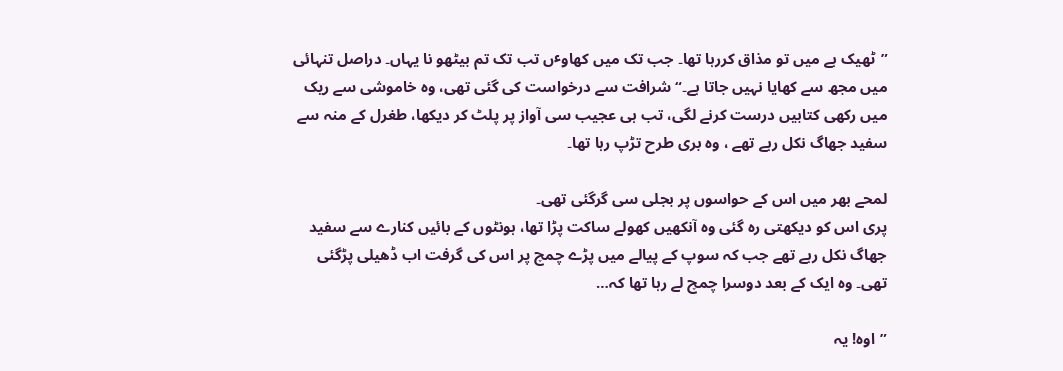”ٹھیک ہے میں تو مذاق کررہا تھا۔ جب تک میں کھاوٴں تب تک تم بیٹھو نا یہاں۔ دراصل تنہائی میں مجھ سے کھایا نہیں جاتا ہے۔“ شرافت سے درخواست کی گئی تھی، وہ خاموشی سے ریک میں رکھی کتابیں درست کرنے لگی، تب ہی عجیب سی آواز پر پلٹ کر دیکھا، طغرل کے منہ سے سفید جھاگ نکل رہے تھے ، وہ بری طرح تڑپ رہا تھا۔

لمحے بھر میں اس کے حواسوں پر بجلی سی گرگئی تھی۔
پری اس کو دیکھتی رہ گئی وہ آنکھیں کھولے ساکت پڑا تھا، ہونٹوں کے بائیں کنارے سے سفید جھاگ نکل رہے تھے جب کہ سوپ کے پیالے میں پڑے چمچ پر اس کی گرفت اب ڈھیلی پڑگئی تھی۔ وہ ایک کے بعد دوسرا چمچ لے رہا تھا کہ…

”اوہ! یہ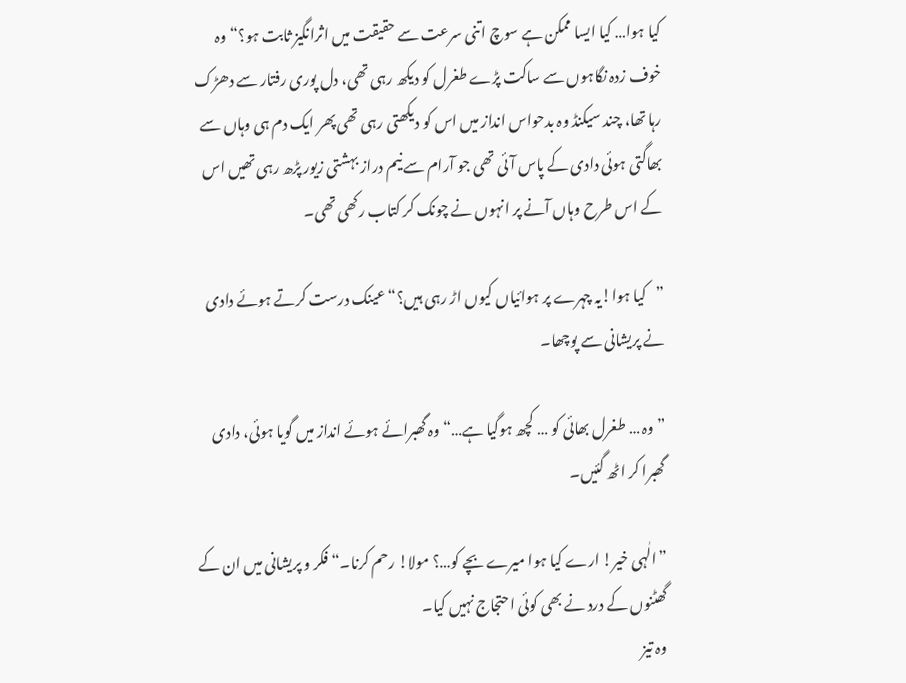کیا ہوا… کیا ایسا ممکن ہے سوچ اتنی سرعت سے حقیقت میں اثرانگیز ثابت ہو؟“ وہ خوف زدہ نگاہوں سے ساکت پڑے طغرل کو دیکھ رہی تھی، دل پوری رفتار سے دھڑک رہا تھا، چند سیکنڈ وہ بدحواس انداز میں اس کو دیکھتی رہی تھی پھر ایک دم ہی وہاں سے بھاگتی ہوئی دادی کے پاس آئی تھی جو آرام سے نیم دراز بہشتی زیور پڑھ رہی تھیں اس کے اس طرح وہاں آنے پر انہوں نے چونک کر کتاب رکھی تھی۔

”کیا ہوا!یہ چہرے پر ہوائیاں کیوں اڑ رہی ہیں؟“ عینک درست کرتے ہوئے دادی نے پریشانی سے پوچھا۔

”وہ … طغرل بھائی کو … کچھ ہوگیا ہے…“ وہ گھبرائے ہوئے انداز میں گویا ہوئی، دادی گھبرا کر اٹھ گئیں۔

”الٰہی خیر! ارے کیا ہوا میرے بچے کو…؟ مولا! رحم کرنا۔“ فکر و پریشانی میں ان کے گھٹنوں کے درد نے بھی کوئی احتجاج نہیں کیا۔
وہ تیز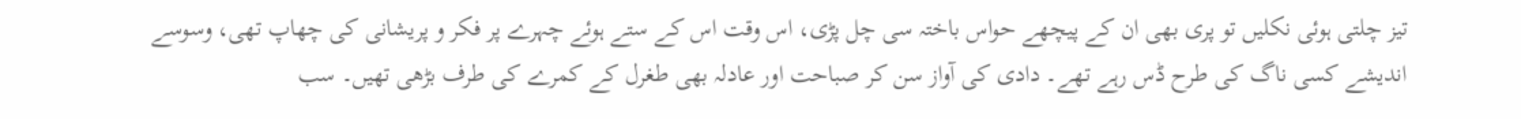تیز چلتی ہوئی نکلیں تو پری بھی ان کے پیچھے حواس باختہ سی چل پڑی، اس وقت اس کے ستے ہوئے چہرے پر فکر و پریشانی کی چھاپ تھی، وسوسے اندیشے کسی ناگ کی طرح ڈس رہے تھے۔ دادی کی آواز سن کر صباحت اور عادلہ بھی طغرل کے کمرے کی طرف بڑھی تھیں۔ سب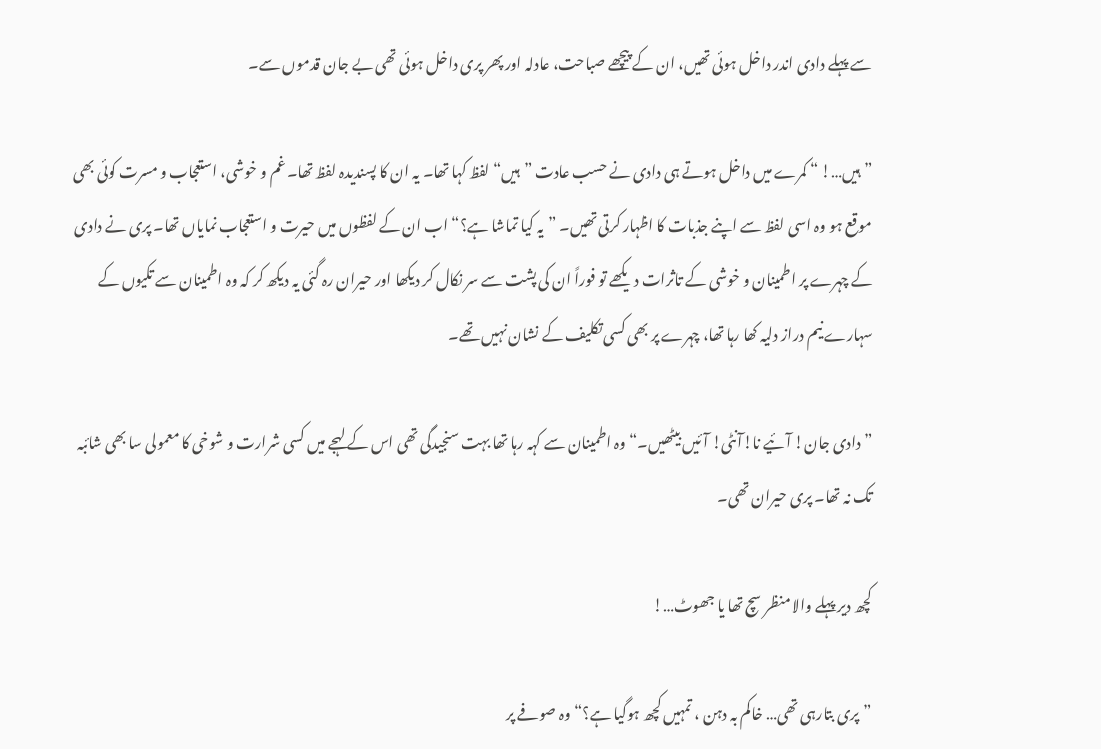سے پہلے دادی اندر داخل ہوئی تھیں، ان کے پیچھے صباحت، عادلہ اور پھر پری داخل ہوئی تھی بے جان قدموں سے۔

”ہیں…! “ کمرے میں داخل ہوتے ہی دادی نے حسب عادت ”ہیں“ لفظ کہا تھا۔ یہ ان کا پسندیدہ لفظ تھا۔ غم و خوشی، استعجاب و مسرت کوئی بھی موقع ہو وہ اسی لفظ سے اپنے جذبات کا اظہار کرتی تھیں۔ ”یہ کیا تماشا ہے؟“ اب ان کے لفظوں میں حیرت و استعجاب نمایاں تھا۔ پری نے دادی کے چہرے پر اطمینان و خوشی کے تاثرات دیکھے تو فوراً ان کی پشت سے سر نکال کر دیکھا اور حیران رہ گئی یہ دیکھ کر کہ وہ اطمینان سے تکیوں کے سہارے نیم دراز دلیہ کھا رہا تھا، چہرے پر بھی کسی تکلیف کے نشان نہیں تھے۔

”دادی جان! آئیے نا!آنٹی! آئیں بیٹھیں۔“ وہ اطمینان سے کہہ رہا تھا بہت سنجیدگی تھی اس کے لہجے میں کسی شرارت و شوخی کا معمولی سا بھی شائبہ تک نہ تھا۔ پری حیران تھی۔

کچھ دیر پہلے والا منظر سچ تھا یا جھوٹ…!

”پری بتارہی تھی… خاکم بہ دہن ، تمہیں کچھ ہوگیا ہے؟“ وہ صوفے پر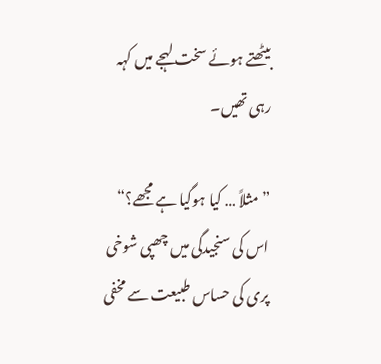بیٹھتے ہوئے سخت لہجے میں کہہ رہی تھیں۔

”مثلاً … کیا ہوگیا ہے مجھے؟“ اس کی سنجیدگی میں چھپی شوخی پری کی حساس طبیعت سے مخفی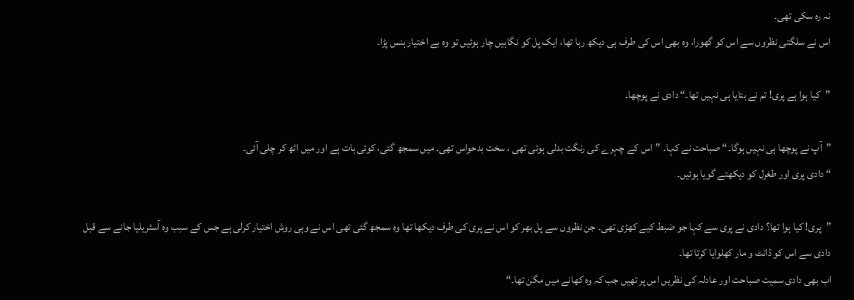نہ رہ سکی تھی۔
اس نے سلگتی نظروں سے اس کو گھورا، وہ بھی اس کی طرف ہی دیکھ رہا تھا، ایک پل کو نگاہیں چار ہوئیں تو وہ بے اختیار ہنس پڑا۔

”کیا ہوا ہے پری! تم نے بتایا ہی نہیں تھا۔“ دادی نے پوچھا۔

”آپ نے پوچھا ہی نہیں ہوگا۔“ صباحت نے کہا۔ ”اس کے چہرے کی رنگت بدلی ہوئی تھی ، سخت بدحواس تھی۔ میں سمجھ گئی، کوئی بات ہے اور میں اٹھ کر چلی آئی۔
“ دادی پری اور طغرل کو دیکھتے گویا ہوئیں۔

”پری! کیا ہوا تھا؟ دادی نے پری سے کہا جو ضبط کیے کھڑی تھی۔ جن نظروں سے پل بھر کو اس نے پری کی طرف دیکھا تھا وہ سمجھ گئی تھی اس نے وہی روش اختیار کرلی ہے جس کے سبب وہ آسٹریلیا جانے سے قبل دادی سے اس کو ڈانٹ و مار کھلوایا کرتا تھا۔
اب بھی دادی سمیت صباحت اور عادلہ کی نظریں اس پر تھیں جب کہ وہ کھانے میں مگن تھا۔“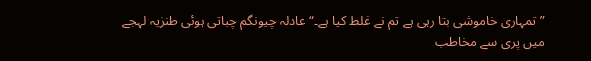”تمہاری خاموشی بتا رہی ہے تم نے غلط کیا ہے۔“ عادلہ چیونگم چباتی ہوئی طنزیہ لہجے میں پری سے مخاطب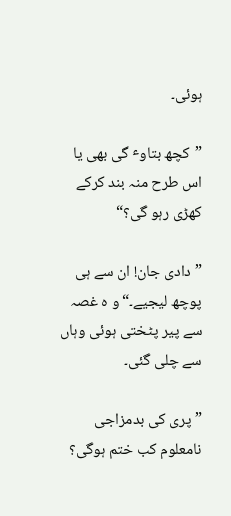ہوئی۔

”کچھ بتاوٴ گی بھی یا اس طرح منہ بند کرکے کھڑی رہو گی؟“

”دادی جان! ان سے ہی پوچھ لیجیے۔“و ہ غصہ سے پیر پٹختی ہوئی وہاں سے چلی گئی۔

”پری کی بدمزاجی نامعلوم کب ختم ہوگی؟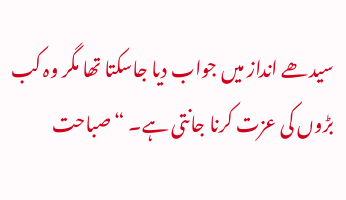سیدھے انداز میں جواب دیا جاسکتا تھا مگر وہ کب بڑوں کی عزت کرنا جانتی ہے۔ “ صباحت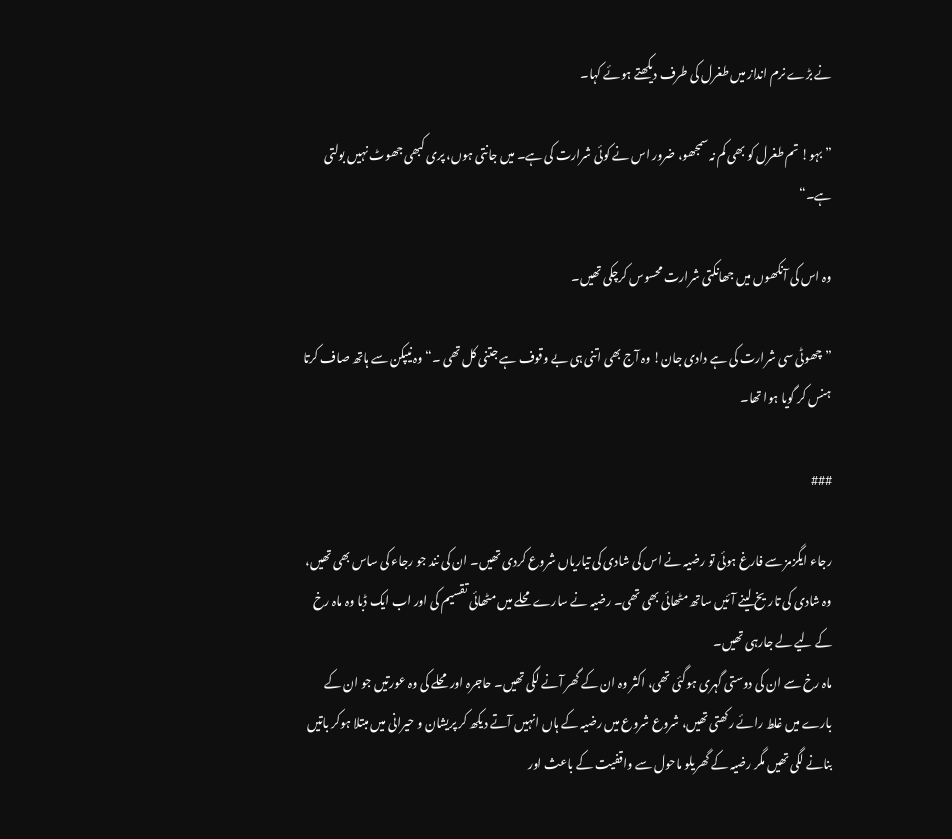نے بڑے نرم انداز میں طغرل کی طرف دیکھتے ہوئے کہا۔

”بہو! تم طغرل کو بھی کم نہ سمجھو، ضرور اس نے کوئی شرارت کی ہے۔ میں جانتی ہوں، پری کبھی جھوٹ نہیں بولتی ہے۔“

وہ اس کی آنکھوں میں جھانکتی شرارت محسوس کرچکی تھیں۔

”چھوٹی سی شرارت کی ہے دادی جان! وہ آج بھی اتنی ہی بے وقوف ہے جتنی کل تھی ۔“ وہ نیپکن سے ہاتھ صاف کرتا ہنس کر گویا ہوا تھا۔

###

رجاء ایگزمز سے فارغ ہوئی تو رضیہ نے اس کی شادی کی تیاریاں شروع کردی تھیں۔ ان کی نند جو رجاء کی ساس بھی تھیں، وہ شادی کی تاریخ لینے آئیں ساتھ مٹھائی بھی تھی۔ رضیہ نے سارے محلے میں مٹھائی تقسیم کی اور اب ایک ڈبا وہ ماہ رخ کے لیے لے جارہی تھیں۔
ماہ رخ سے ان کی دوستی گہری ہوگئی تھی، اکثر وہ ان کے گھر آنے لگی تھیں۔ حاجرہ اور محلے کی وہ عورتیں جو ان کے بارے میں غلط رائے رکھتی تھیں، شروع شروع میں رضیہ کے ہاں انہیں آتے دیکھ کر پریشان و حیرانی میں مبتلا ہوکر باتیں بنانے لگی تھیں مگر رضیہ کے گھریلو ماحول سے واقفیت کے باعث اور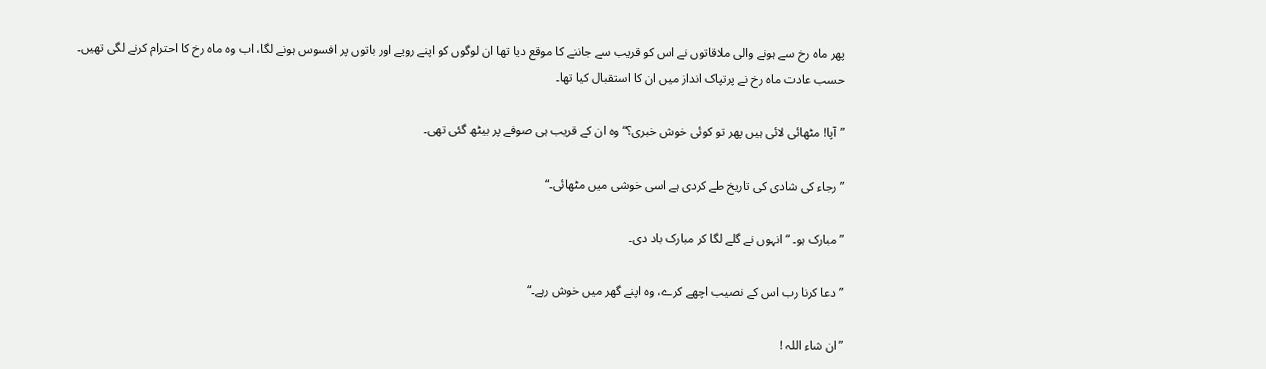پھر ماہ رخ سے ہونے والی ملاقاتوں نے اس کو قریب سے جاننے کا موقع دیا تھا ان لوگوں کو اپنے رویے اور باتوں پر افسوس ہونے لگا، اب وہ ماہ رخ کا احترام کرنے لگی تھیں۔
حسب عادت ماہ رخ نے پرتپاک انداز میں ان کا استقبال کیا تھا۔

”آپا! مٹھائی لائی ہیں پھر تو کوئی خوش خبری؟“ وہ ان کے قریب ہی صوفے پر بیٹھ گئی تھی۔

”رجاء کی شادی کی تاریخ طے کردی ہے اسی خوشی میں مٹھائی۔“

”مبارک ہو۔ “ انہوں نے گلے لگا کر مبارک باد دی۔

”دعا کرنا رب اس کے نصیب اچھے کرے، وہ اپنے گھر میں خوش رہے۔“

”ان شاء اللہ !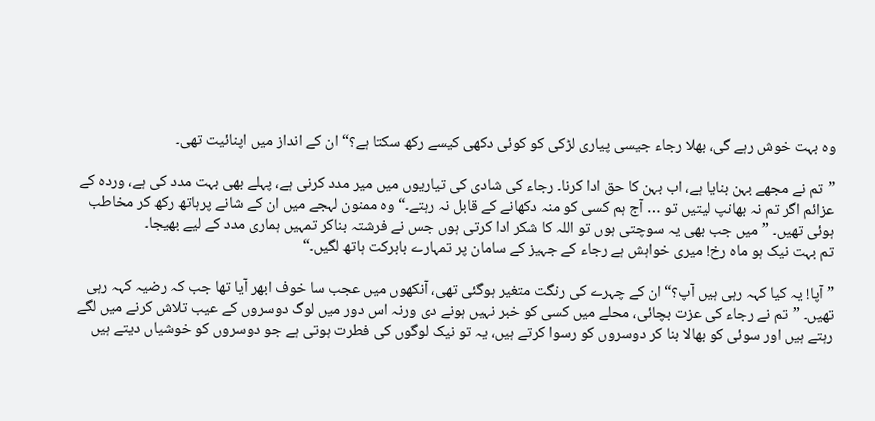وہ بہت خوش رہے گی، بھلا رجاء جیسی پیاری لڑکی کو کوئی دکھی کیسے رکھ سکتا ہے؟“ ان کے انداز میں اپنائیت تھی۔

”تم نے مجھے بہن بنایا ہے، اب بہن کا حق ادا کرنا۔ رجاء کی شادی کی تیاریوں میں میر مدد کرنی ہے، پہلے بھی بہت مدد کی ہے، وردہ کے عزائم اگر تم نہ بھانپ لیتیں تو … آج ہم کسی کو منہ دکھانے کے قابل نہ رہتے۔“ وہ ممنون لہجے میں ان کے شانے پرہاتھ رکھ کر مخاطب ہوئی تھیں۔ ”میں جب بھی یہ سوچتی ہوں تو اللہ کا شکر ادا کرتی ہوں جس نے فرشتہ بناکر تمہیں ہماری مدد کے لیے بھیجا۔
تم بہت نیک ہو ماہ رخ! میری خواہش ہے رجاء کے جہیز کے سامان پر تمہارے بابرکت ہاتھ لگیں۔“

”آپا! یہ کیا کہہ رہی ہیں آپ؟“ ان کے چہرے کی رنگت متغیر ہوگئی تھی، آنکھوں میں عجب سا خوف ابھر آیا تھا جب کہ رضیہ کہہ رہی تھیں۔ ”تم نے رجاء کی عزت بچائی، محلے میں کسی کو خبر نہیں ہونے دی ورنہ اس دور میں لوگ دوسروں کے عیب تلاش کرنے میں لگے رہتے ہیں اور سوئی کو بھالا بنا کر دوسروں کو رسوا کرتے ہیں، یہ تو نیک لوگوں کی فطرت ہوتی ہے جو دوسروں کو خوشیاں دیتے ہیں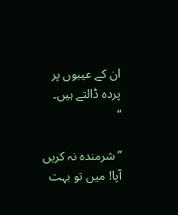ان کے عیبوں پر پردہ ڈالتے ہیں۔
“

”شرمندہ نہ کریں آپا! میں تو بہت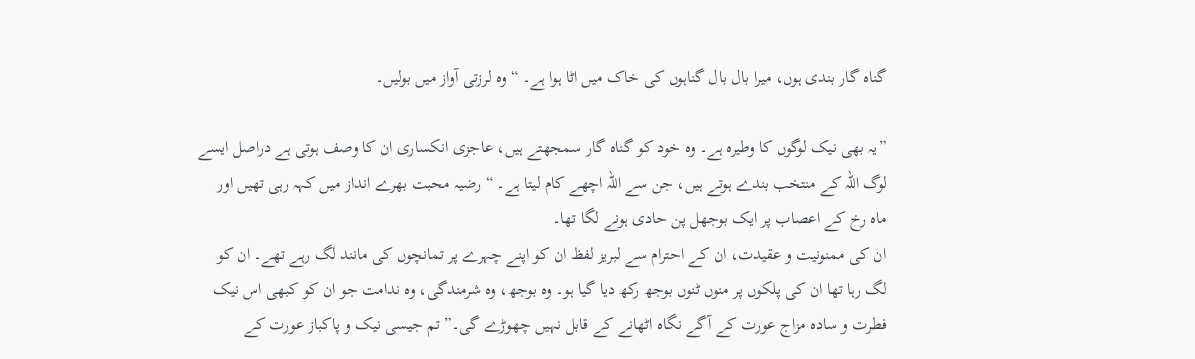گناہ گار بندی ہوں، میرا بال بال گناہوں کی خاک میں اٹا ہوا ہے۔ “ وہ لرزتی آواز میں بولیں۔

”یہ بھی نیک لوگوں کا وطیرہ ہے۔ وہ خود کو گناہ گار سمجھتے ہیں، عاجزی انکساری ان کا وصف ہوتی ہے دراصل ایسے لوگ اللہ کے منتخب بندے ہوتے ہیں، جن سے اللہ اچھے کام لیتا ہے۔ “ رضیہ محبت بھرے انداز میں کہہ رہی تھیں اور ماہ رخ کے اعصاب پر ایک بوجھل پن حادی ہونے لگا تھا۔
ان کی ممنونیت و عقیدت، ان کے احترام سے لبریز لفظ ان کو اپنے چہرے پر تمانچوں کی مانند لگ رہے تھے۔ ان کو لگ رہا تھا ان کی پلکوں پر منوں ٹنوں بوجھ رکھ دیا گیا ہو۔ وہ بوجھ، وہ شرمندگی، وہ ندامت جو ان کو کبھی اس نیک فطرت و سادہ مزاج عورت کے آگے نگاہ اٹھانے کے قابل نہیں چھوڑے گی۔” تم جیسی نیک و پاکباز عورت کے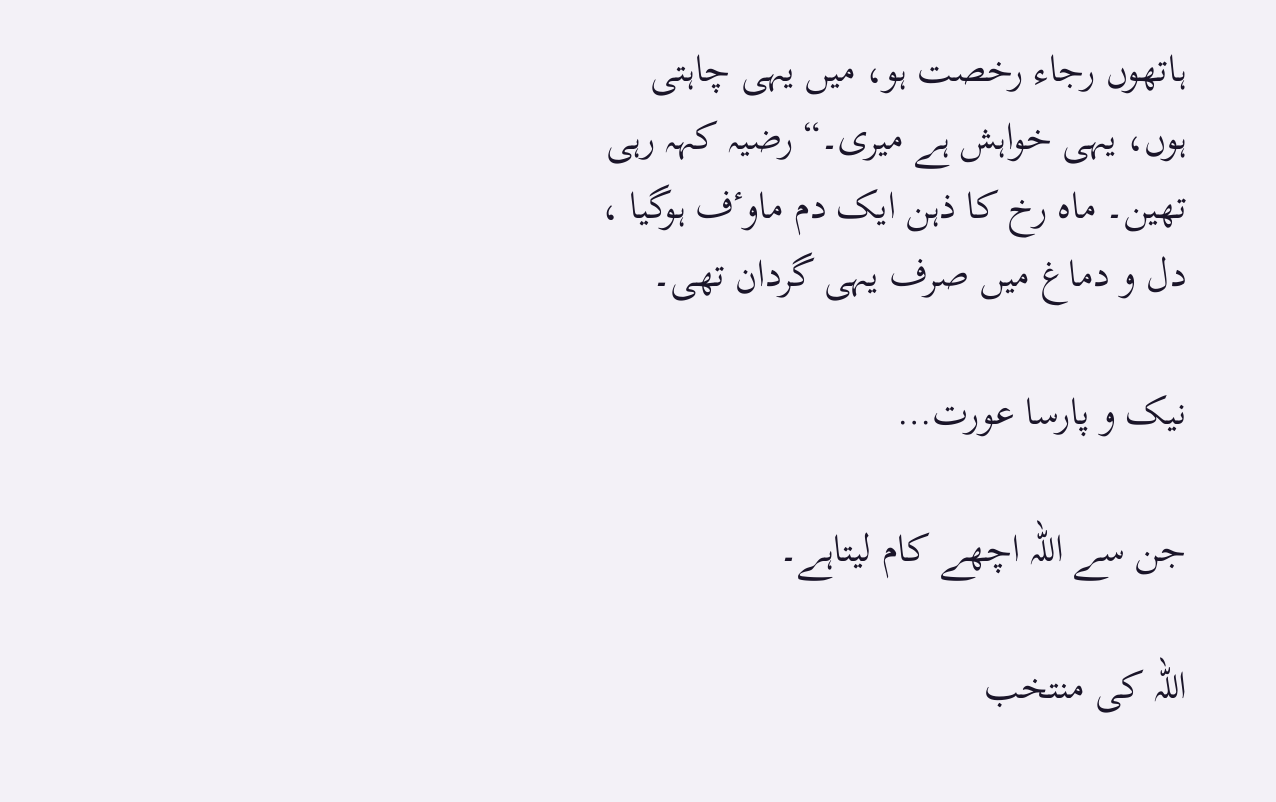ہاتھوں رجاء رخصت ہو، میں یہی چاہتی ہوں، یہی خواہش ہے میری۔“ رضیہ کہہ رہی تھین۔ ماہ رخ کا ذہن ایک دم ماوٴف ہوگیا ، دل و دماغ میں صرف یہی گردان تھی۔

نیک و پارسا عورت…

جن سے اللہ اچھے کام لیتاہے۔

اللہ کی منتخب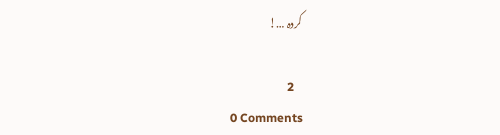کردہ …!

   2
0 Comments